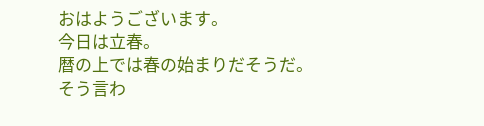おはようございます。
今日は立春。
暦の上では春の始まりだそうだ。
そう言わ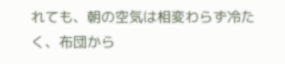れても、朝の空気は相変わらず冷たく、布団から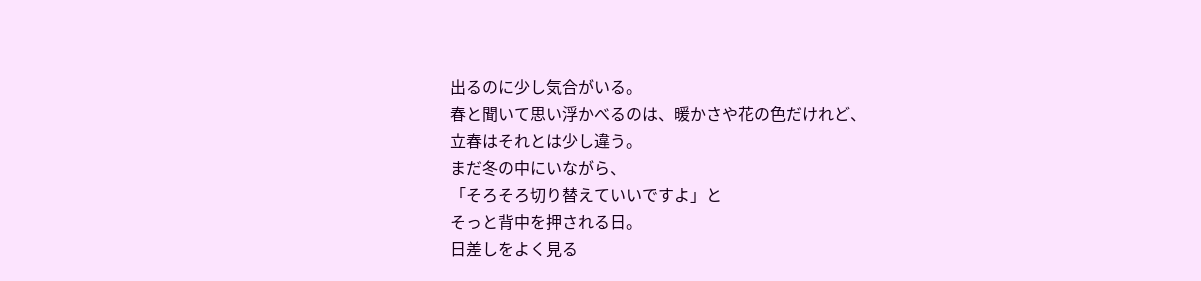出るのに少し気合がいる。
春と聞いて思い浮かべるのは、暖かさや花の色だけれど、
立春はそれとは少し違う。
まだ冬の中にいながら、
「そろそろ切り替えていいですよ」と
そっと背中を押される日。
日差しをよく見る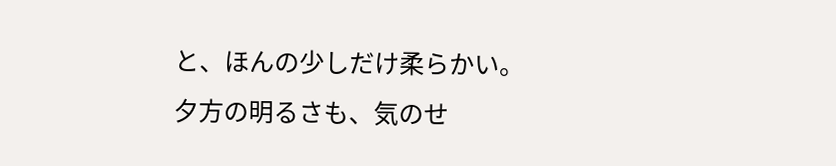と、ほんの少しだけ柔らかい。
夕方の明るさも、気のせ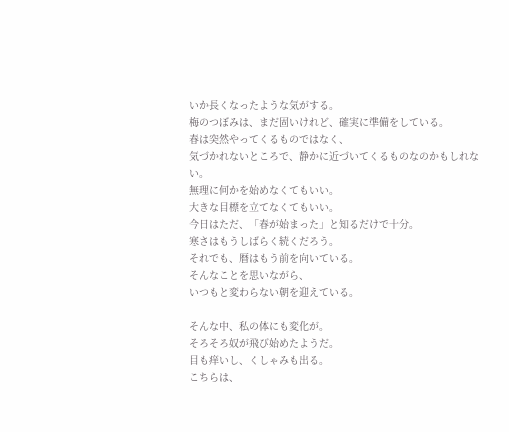いか長くなったような気がする。
梅のつぼみは、まだ固いけれど、確実に準備をしている。
春は突然やってくるものではなく、
気づかれないところで、静かに近づいてくるものなのかもしれない。
無理に何かを始めなくてもいい。
大きな目標を立てなくてもいい。
今日はただ、「春が始まった」と知るだけで十分。
寒さはもうしばらく続くだろう。
それでも、暦はもう前を向いている。
そんなことを思いながら、
いつもと変わらない朝を迎えている。

そんな中、私の体にも変化が。
そろそろ奴が飛び始めたようだ。
目も痒いし、くしゃみも出る。
こちらは、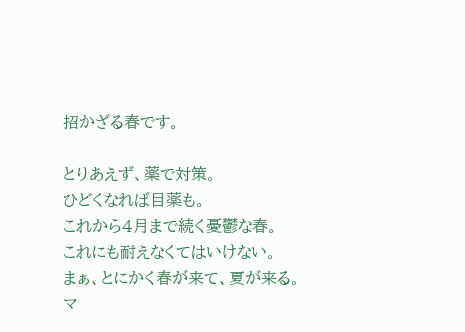招かざる春です。

とりあえず、薬で対策。
ひどくなれば目薬も。
これから4月まで続く憂鬱な春。
これにも耐えなくてはいけない。
まぁ、とにかく春が来て、夏が来る。
マ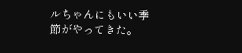ルちゃんにもいい季節がやってきた。